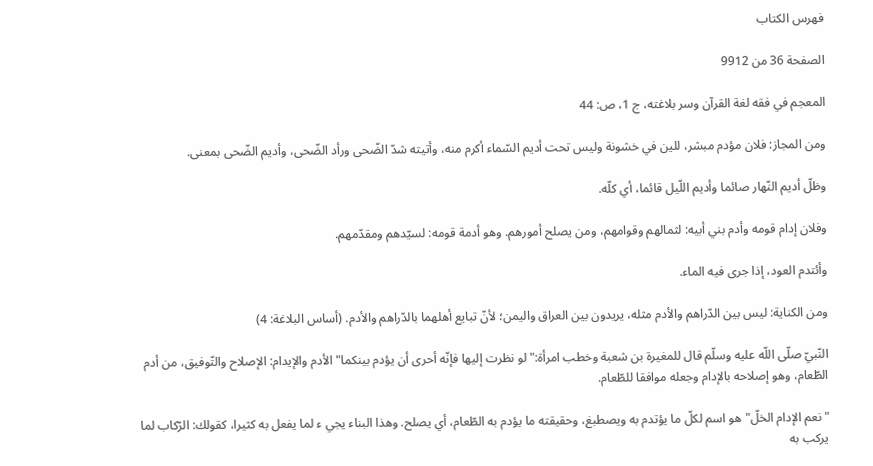فهرس الكتاب

الصفحة 36 من 9912

المعجم في فقه لغة القرآن وسر بلاغته، ج 1، ص: 44

ومن المجاز: فلان مؤدم مبشر، للين في خشونة وليس تحت أديم السّماء أكرم منه، وأتيته شدّ الضّحى ورأد الضّحى، وأديم الضّحى بمعنى.

وظلّ أديم النّهار صائما وأديم اللّيل قائما، أي كلّه.

وفلان إدام قومه وأدم بني أبيه: لثمالهم وقوامهم، ومن يصلح أمورهم. وهو أدمة قومه: لسيّدهم ومقدّمهم.

وأئتدم العود، إذا جرى فيه الماء.

ومن الكناية: ليس بين الدّراهم والأدم مثله، يريدون بين العراق واليمن؛ لأنّ تبايع أهلهما بالدّراهم والأدم. (أساس البلاغة: 4)

النّبيّ صلّى اللّه عليه وسلّم قال للمغيرة بن شعبة وخطب امرأة:"لو نظرت إليها فإنّه أحرى أن يؤدم بينكما"الأدم والإيدام: الإصلاح والتّوفيق، من أدم الطّعام، وهو إصلاحه بالإدام وجعله موافقا للطّعام.

"نعم الإدام الخلّ"هو اسم لكلّ ما يؤتدم به ويصطبغ، وحقيقته ما يؤدم به الطّعام، أي يصلح. وهذا البناء يجي ء لما يفعل به كثيرا، كقولك: الرّكاب لما يركب به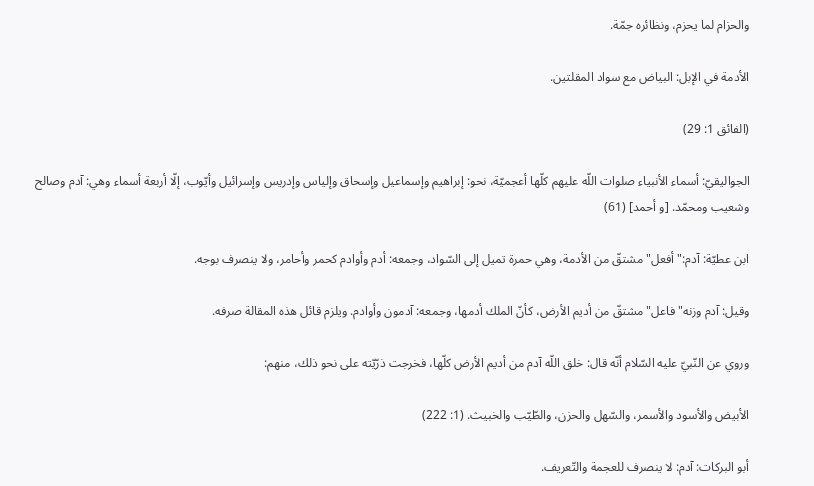والحزام لما يحزم، ونظائره جمّة.

الأدمة في الإبل: البياض مع سواد المقلتين.

(الفائق 1: 29)

الجواليقيّ: أسماء الأنبياء صلوات اللّه عليهم كلّها أعجميّة، نحو: إبراهيم وإسماعيل وإسحاق وإلياس وإدريس وإسرائيل وأيّوب، إلّا أربعة أسماء وهي: آدم وصالح وشعيب ومحمّد. [و أحمد] (61)

ابن عطيّة: آدم:"أفعل"مشتقّ من الأدمة، وهي حمرة تميل إلى السّواد، وجمعه: أدم وأوادم كحمر وأحامر، ولا ينصرف بوجه.

وقيل: آدم وزنه"فاعل"مشتقّ من أديم الأرض، كأنّ الملك أدمها، وجمعه: آدمون وأوادم. ويلزم قائل هذه المقالة صرفه.

وروي عن النّبيّ عليه السّلام أنّه قال: خلق اللّه آدم من أديم الأرض كلّها، فخرجت ذرّيّته على نحو ذلك، منهم:

الأبيض والأسود والأسمر، والسّهل والحزن، والطّيّب والخبيث. (1: 222)

أبو البركات: آدم: لا ينصرف للعجمة والتّعريف.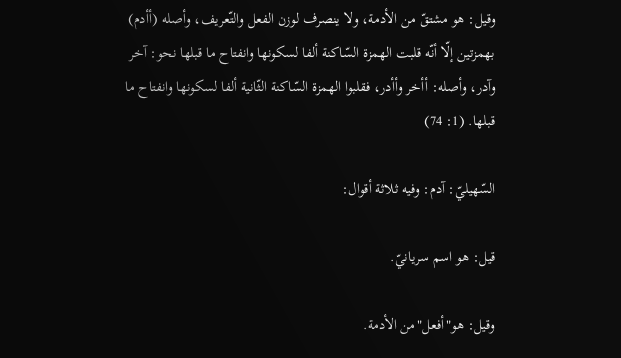وقيل: هو مشتقّ من الأدمة، ولا ينصرف لوزن الفعل والتّعريف، وأصله (أأدم) بهمزتين إلّا أنّه قلبت الهمزة السّاكنة ألفا لسكونها وانفتاح ما قبلها نحو: آخر وآدر، وأصله: أأخر وأأدر، فقلبوا الهمزة السّاكنة الثّانية ألفا لسكونها وانفتاح ما قبلها. (1: 74)

السّهيليّ: آدم: وفيه ثلاثة أقوال:

قيل: هو اسم سريانيّ.

وقيل: هو"أفعل"من الأدمة.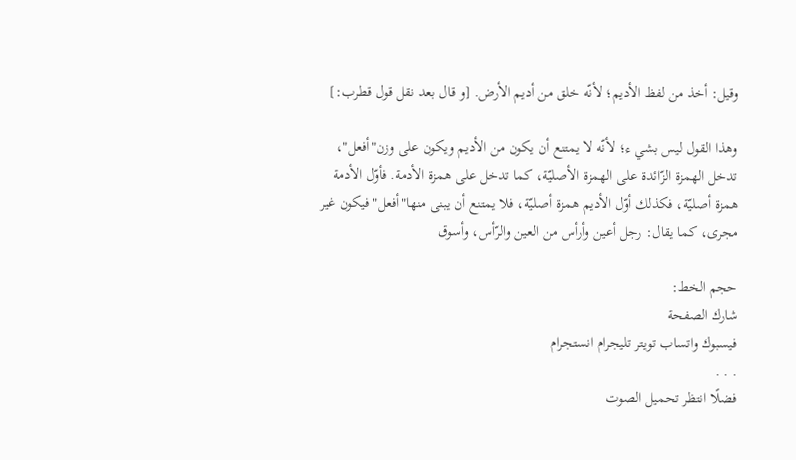وقيل: أخذ من لفظ الأديم؛ لأنّه خلق من أديم الأرض. [و قال بعد نقل قول قطرب:]

وهذا القول ليس بشي ء؛ لأنّه لا يمتنع أن يكون من الأديم ويكون على وزن"أفعل"، تدخل الهمزة الزّائدة على الهمزة الأصليّة، كما تدخل على همزة الأدمة. فأوّل الأدمة همزة أصليّة، فكذلك أوّل الأديم همزة أصليّة، فلا يمتنع أن يبنى منها"أفعل"فيكون غير مجرى، كما يقال: رجل أعين وأرأس من العين والرّأس، وأسوق

حجم الخط:
شارك الصفحة
فيسبوك واتساب تويتر تليجرام انستجرام
. . .
فضلًا انتظر تحميل الصوت